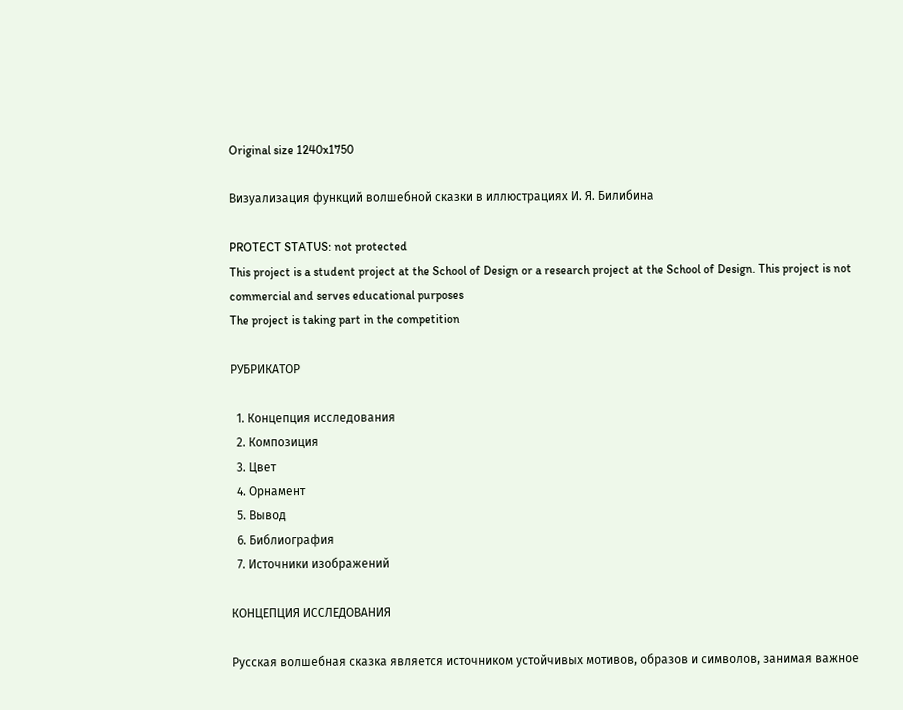Original size 1240x1750

Визуализация функций волшебной сказки в иллюстрациях И. Я. Билибина

PROTECT STATUS: not protected
This project is a student project at the School of Design or a research project at the School of Design. This project is not commercial and serves educational purposes
The project is taking part in the competition

РУБРИКАТОР

  1. Концепция исследования
  2. Композиция
  3. Цвет
  4. Орнамент
  5. Вывод
  6. Библиография
  7. Источники изображений

КОНЦЕПЦИЯ ИССЛЕДОВАНИЯ

Русская волшебная сказка является источником устойчивых мотивов, образов и символов, занимая важное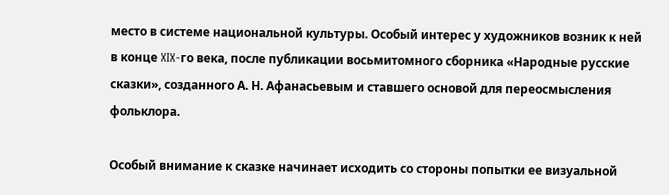место в системе национальной культуры. Особый интерес у художников возник к ней в конце XIX-го века, после публикации восьмитомного сборника «Народные русские сказки», созданного А. Н. Афанасьевым и ставшего основой для переосмысления фольклора.

Особый внимание к сказке начинает исходить со стороны попытки ее визуальной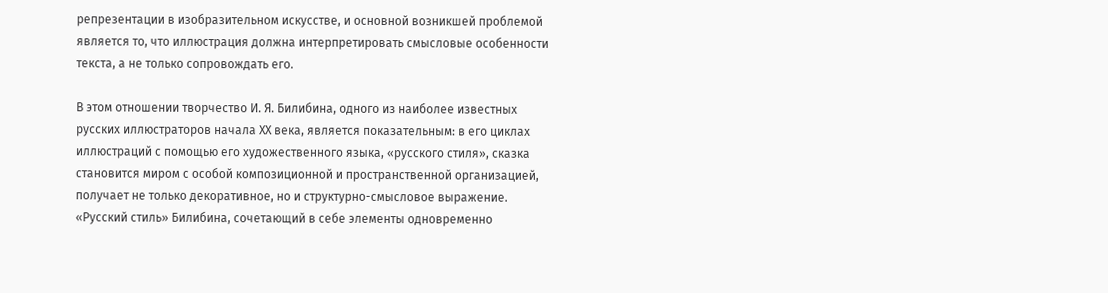репрезентации в изобразительном искусстве, и основной возникшей проблемой является то, что иллюстрация должна интерпретировать смысловые особенности текста, а не только сопровождать его.

В этом отношении творчество И. Я. Билибина, одного из наиболее известных русских иллюстраторов начала XX века, является показательным: в его циклах иллюстраций с помощью его художественного языка, «русского стиля», сказка становится миром с особой композиционной и пространственной организацией, получает не только декоративное, но и структурно-смысловое выражение. «Русский стиль» Билибина, сочетающий в себе элементы одновременно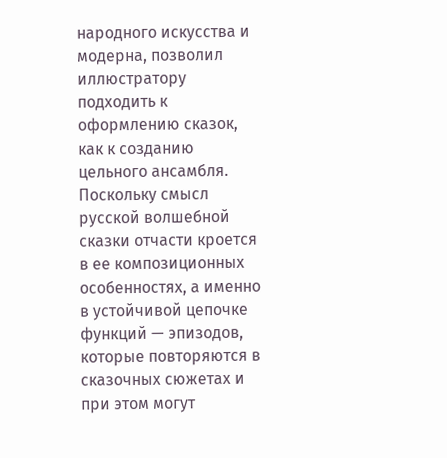народного искусства и модерна, позволил иллюстратору подходить к оформлению сказок, как к созданию цельного ансамбля. Поскольку смысл русской волшебной сказки отчасти кроется в ее композиционных особенностях, а именно в устойчивой цепочке функций — эпизодов, которые повторяются в сказочных сюжетах и при этом могут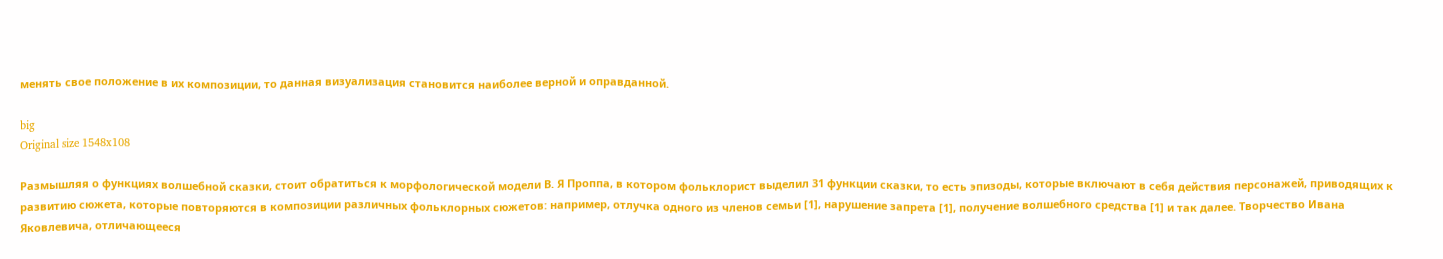менять свое положение в их композиции, то данная визуализация становится наиболее верной и оправданной.

big
Original size 1548x108

Размышляя о функциях волшебной сказки, стоит обратиться к морфологической модели В. Я Проппа, в котором фольклорист выделил 31 функции сказки, то есть эпизоды, которые включают в себя действия персонажей, приводящих к развитию сюжета, которые повторяются в композиции различных фольклорных сюжетов: например, отлучка одного из членов семьи [1], нарушение запрета [1], получение волшебного средства [1] и так далее. Творчество Ивана Яковлевича, отличающееся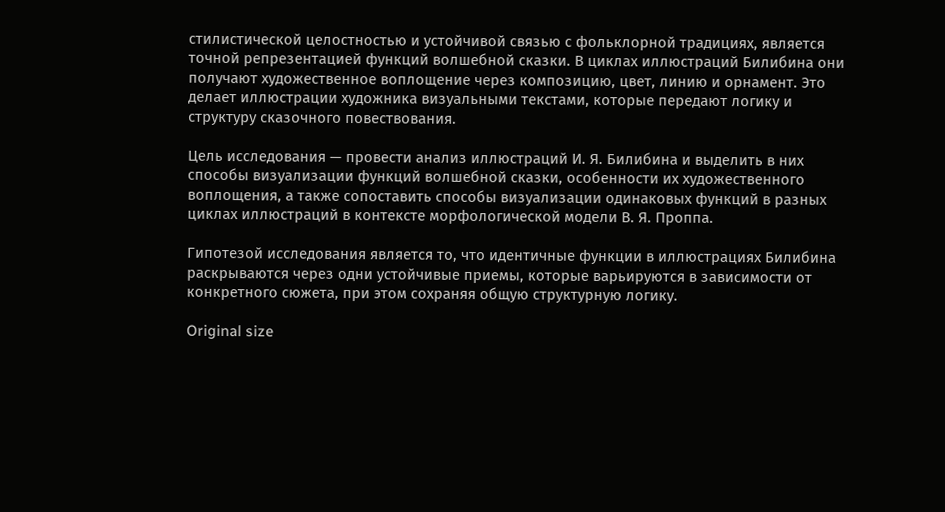стилистической целостностью и устойчивой связью с фольклорной традициях, является точной репрезентацией функций волшебной сказки. В циклах иллюстраций Билибина они получают художественное воплощение через композицию, цвет, линию и орнамент. Это делает иллюстрации художника визуальными текстами, которые передают логику и структуру сказочного повествования.

Цель исследования — провести анализ иллюстраций И. Я. Билибина и выделить в них способы визуализации функций волшебной сказки, особенности их художественного воплощения, а также сопоставить способы визуализации одинаковых функций в разных циклах иллюстраций в контексте морфологической модели В. Я. Проппа.

Гипотезой исследования является то, что идентичные функции в иллюстрациях Билибина раскрываются через одни устойчивые приемы, которые варьируются в зависимости от конкретного сюжета, при этом сохраняя общую структурную логику.

Original size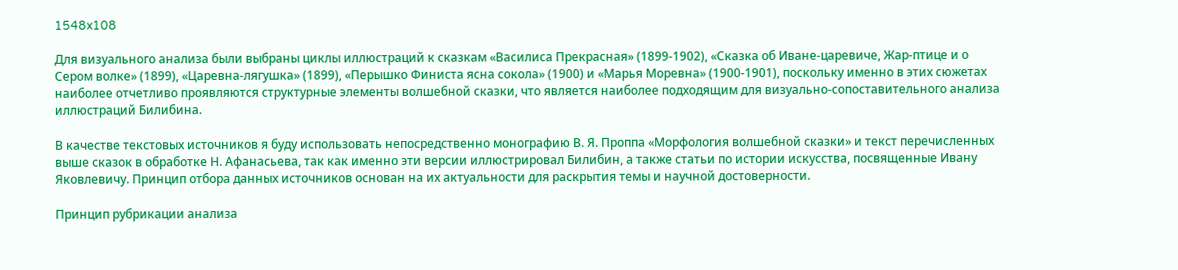1548x108

Для визуального анализа были выбраны циклы иллюстраций к сказкам «Василиса Прекрасная» (1899-1902), «Сказка об Иване-царевиче, Жар-птице и о Сером волке» (1899), «Царевна-лягушка» (1899), «Перышко Финиста ясна сокола» (1900) и «Марья Моревна» (1900-1901), поскольку именно в этих сюжетах наиболее отчетливо проявляются структурные элементы волшебной сказки, что является наиболее подходящим для визуально-сопоставительного анализа иллюстраций Билибина.

В качестве текстовых источников я буду использовать непосредственно монографию В. Я. Проппа «Морфология волшебной сказки» и текст перечисленных выше сказок в обработке Н. Афанасьева, так как именно эти версии иллюстрировал Билибин, а также статьи по истории искусства, посвященные Ивану Яковлевичу. Принцип отбора данных источников основан на их актуальности для раскрытия темы и научной достоверности.

Принцип рубрикации анализа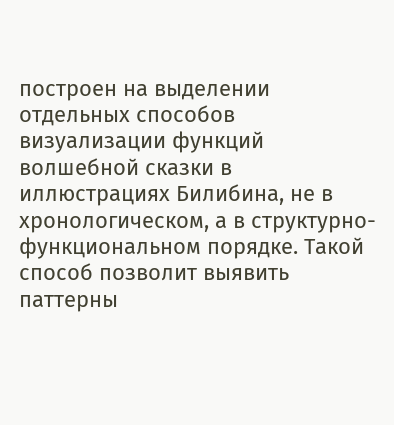построен на выделении отдельных способов визуализации функций волшебной сказки в иллюстрациях Билибина, не в хронологическом, а в структурно-функциональном порядке. Такой способ позволит выявить паттерны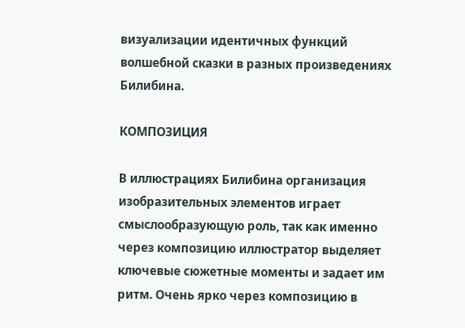визуализации идентичных функций волшебной сказки в разных произведениях Билибина.

КОМПОЗИЦИЯ

В иллюстрациях Билибина организация изобразительных элементов играет смыслообразующую роль, так как именно через композицию иллюстратор выделяет ключевые сюжетные моменты и задает им ритм. Очень ярко через композицию в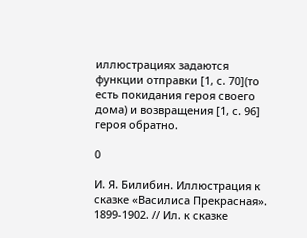иллюстрациях задаются функции отправки [1, с. 70](то есть покидания героя своего дома) и возвращения [1, с. 96] героя обратно.

0

И. Я. Билибин. Иллюстрация к сказке «Василиса Прекрасная». 1899-1902. // Ил. к сказке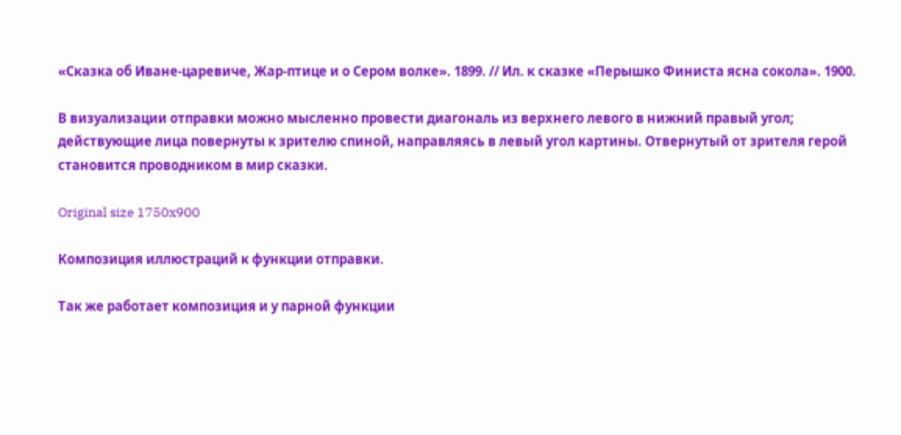«Сказка об Иване-царевиче, Жар-птице и о Сером волке». 1899. // Ил. к сказке «Перышко Финиста ясна сокола». 1900.

В визуализации отправки можно мысленно провести диагональ из верхнего левого в нижний правый угол; действующие лица повернуты к зрителю спиной, направляясь в левый угол картины. Отвернутый от зрителя герой становится проводником в мир сказки.

Original size 1750x900

Композиция иллюстраций к функции отправки.

Так же работает композиция и у парной функции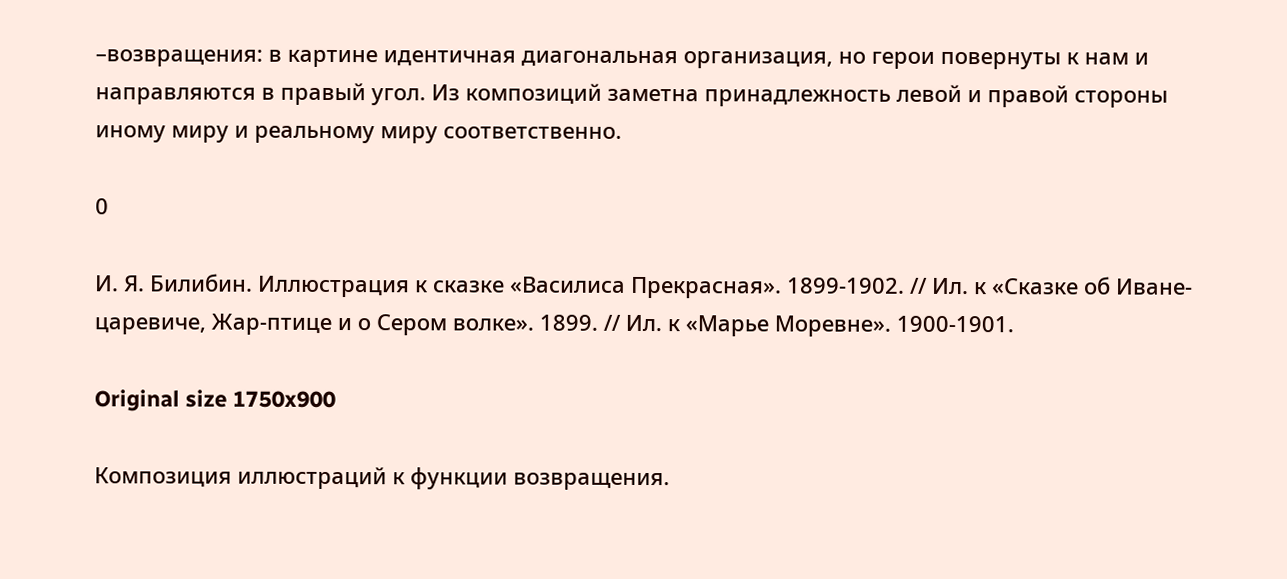–возвращения: в картине идентичная диагональная организация, но герои повернуты к нам и направляются в правый угол. Из композиций заметна принадлежность левой и правой стороны иному миру и реальному миру соответственно.

0

И. Я. Билибин. Иллюстрация к сказке «Василиса Прекрасная». 1899-1902. // Ил. к «Сказке об Иване-царевиче, Жар-птице и о Сером волке». 1899. // Ил. к «Марье Моревне». 1900-1901.

Original size 1750x900

Композиция иллюстраций к функции возвращения.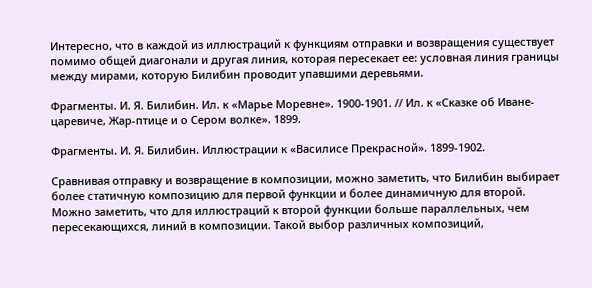Интересно, что в каждой из иллюстраций к функциям отправки и возвращения существует помимо общей диагонали и другая линия, которая пересекает ее: условная линия границы между мирами, которую Билибин проводит упавшими деревьями.

Фрагменты. И. Я. Билибин. Ил. к «Марье Моревне». 1900-1901. // Ил. к «Сказке об Иване-царевиче, Жар-птице и о Сером волке». 1899.

Фрагменты. И. Я. Билибин. Иллюстрации к «Василисе Прекрасной». 1899-1902.

Сравнивая отправку и возвращение в композиции, можно заметить, что Билибин выбирает более статичную композицию для первой функции и более динамичную для второй. Можно заметить, что для иллюстраций к второй функции больше параллельных, чем пересекающихся, линий в композиции. Такой выбор различных композиций,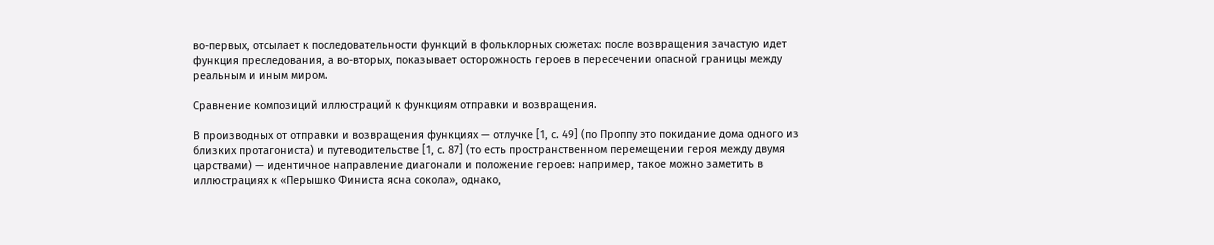во-первых, отсылает к последовательности функций в фольклорных сюжетах: после возвращения зачастую идет функция преследования, а во-вторых, показывает осторожность героев в пересечении опасной границы между реальным и иным миром.

Сравнение композиций иллюстраций к функциям отправки и возвращения.

В производных от отправки и возвращения функциях — отлучке [1, с. 49] (по Проппу это покидание дома одного из близких протагониста) и путеводительстве [1, с. 87] (то есть пространственном перемещении героя между двумя царствами) — идентичное направление диагонали и положение героев: например, такое можно заметить в иллюстрациях к «Перышко Финиста ясна сокола», однако,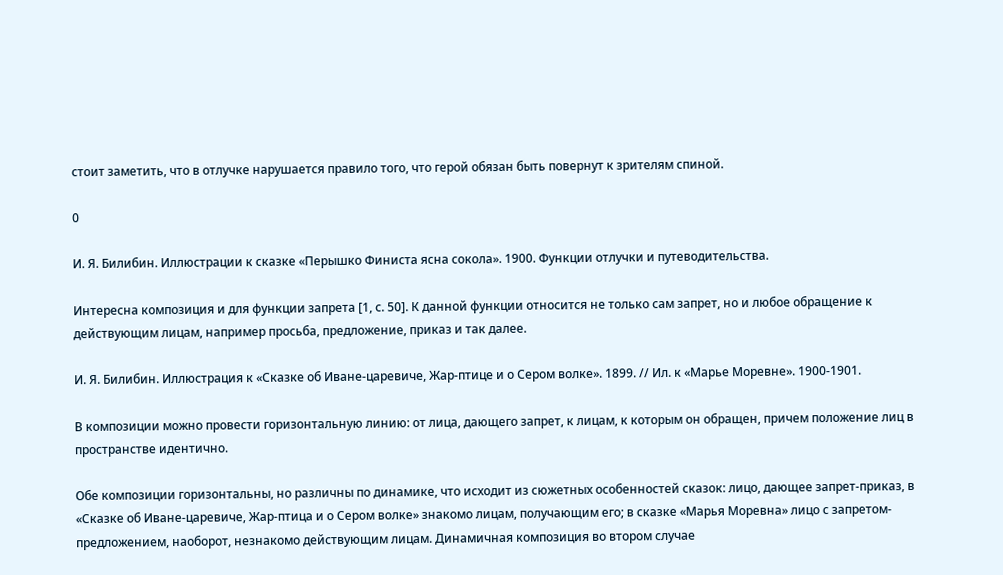стоит заметить, что в отлучке нарушается правило того, что герой обязан быть повернут к зрителям спиной.

0

И. Я. Билибин. Иллюстрации к сказке «Перышко Финиста ясна сокола». 1900. Функции отлучки и путеводительства.

Интересна композиция и для функции запрета [1, с. 50]. К данной функции относится не только сам запрет, но и любое обращение к действующим лицам, например просьба, предложение, приказ и так далее.

И. Я. Билибин. Иллюстрация к «Сказке об Иване-царевиче, Жар-птице и о Сером волке». 1899. // Ил. к «Марье Моревне». 1900-1901.

В композиции можно провести горизонтальную линию: от лица, дающего запрет, к лицам, к которым он обращен, причем положение лиц в пространстве идентично.

Обе композиции горизонтальны, но различны по динамике, что исходит из сюжетных особенностей сказок: лицо, дающее запрет-приказ, в «Сказке об Иване-царевиче, Жар-птица и о Сером волке» знакомо лицам, получающим его; в сказке «Марья Моревна» лицо с запретом-предложением, наоборот, незнакомо действующим лицам. Динамичная композиция во втором случае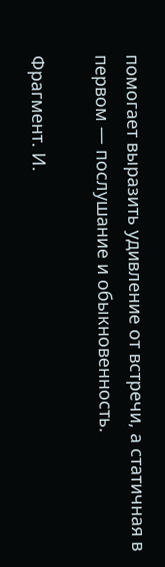помогает выразить удивление от встречи, а статичная в первом — послушание и обыкновенность.

Фрагмент. И.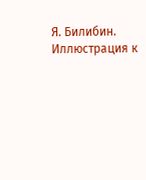Я. Билибин. Иллюстрация к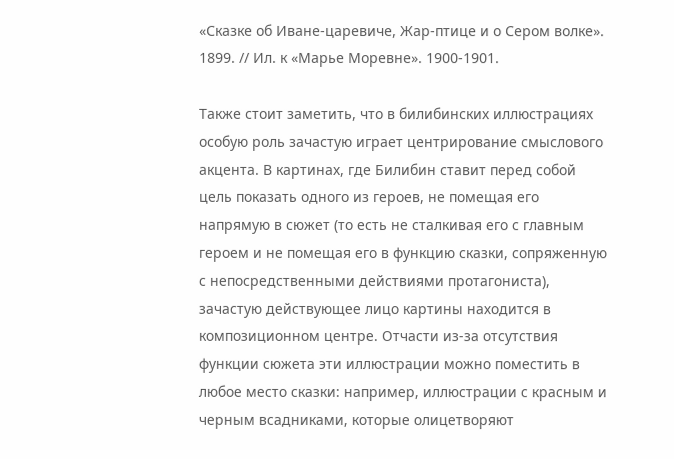«Сказке об Иване-царевиче, Жар-птице и о Сером волке». 1899. // Ил. к «Марье Моревне». 1900-1901.

Также стоит заметить, что в билибинских иллюстрациях особую роль зачастую играет центрирование смыслового акцента. В картинах, где Билибин ставит перед собой цель показать одного из героев, не помещая его напрямую в сюжет (то есть не сталкивая его с главным героем и не помещая его в функцию сказки, сопряженную с непосредственными действиями протагониста), зачастую действующее лицо картины находится в композиционном центре. Отчасти из-за отсутствия функции сюжета эти иллюстрации можно поместить в любое место сказки: например, иллюстрации с красным и черным всадниками, которые олицетворяют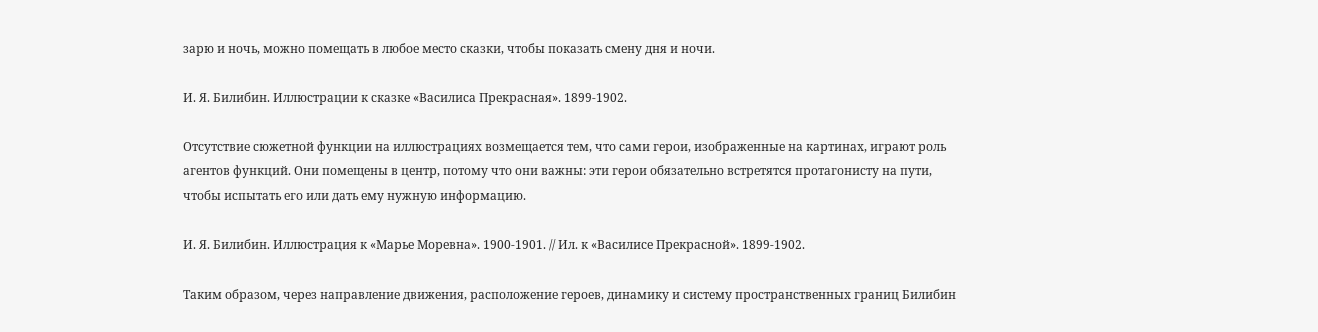зарю и ночь, можно помещать в любое место сказки, чтобы показать смену дня и ночи.

И. Я. Билибин. Иллюстрации к сказке «Василиса Прекрасная». 1899-1902.

Отсутствие сюжетной функции на иллюстрациях возмещается тем, что сами герои, изображенные на картинах, играют роль агентов функций. Они помещены в центр, потому что они важны: эти герои обязательно встретятся протагонисту на пути, чтобы испытать его или дать ему нужную информацию.

И. Я. Билибин. Иллюстрация к «Марье Моревна». 1900-1901. // Ил. к «Василисе Прекрасной». 1899-1902.

Таким образом, через направление движения, расположение героев, динамику и систему пространственных границ Билибин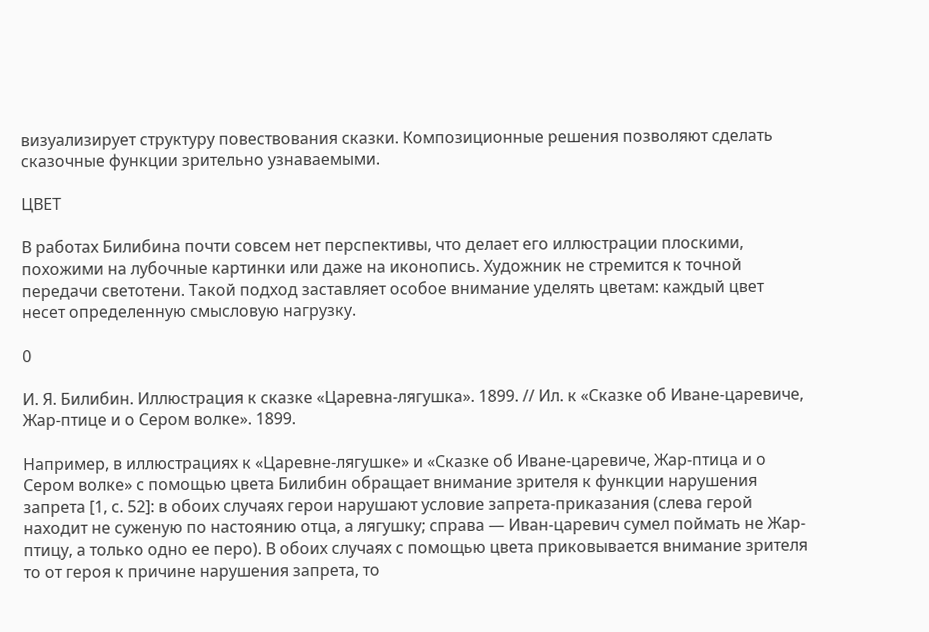визуализирует структуру повествования сказки. Композиционные решения позволяют сделать сказочные функции зрительно узнаваемыми.

ЦВЕТ

В работах Билибина почти совсем нет перспективы, что делает его иллюстрации плоскими, похожими на лубочные картинки или даже на иконопись. Художник не стремится к точной передачи светотени. Такой подход заставляет особое внимание уделять цветам: каждый цвет несет определенную смысловую нагрузку.

0

И. Я. Билибин. Иллюстрация к сказке «Царевна-лягушка». 1899. // Ил. к «Сказке об Иване-царевиче, Жар-птице и о Сером волке». 1899.

Например, в иллюстрациях к «Царевне-лягушке» и «Сказке об Иване-царевиче, Жар-птица и о Сером волке» с помощью цвета Билибин обращает внимание зрителя к функции нарушения запрета [1, с. 52]: в обоих случаях герои нарушают условие запрета-приказания (слева герой находит не суженую по настоянию отца, а лягушку; справа — Иван-царевич сумел поймать не Жар-птицу, а только одно ее перо). В обоих случаях с помощью цвета приковывается внимание зрителя то от героя к причине нарушения запрета, то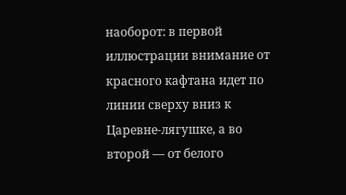наоборот: в первой иллюстрации внимание от красного кафтана идет по линии сверху вниз к Царевне-лягушке, а во второй — от белого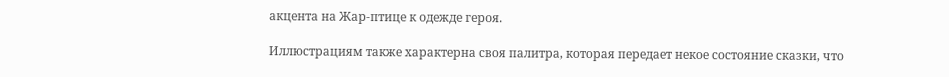акцента на Жар-птице к одежде героя.

Иллюстрациям также характерна своя палитра, которая передает некое состояние сказки, что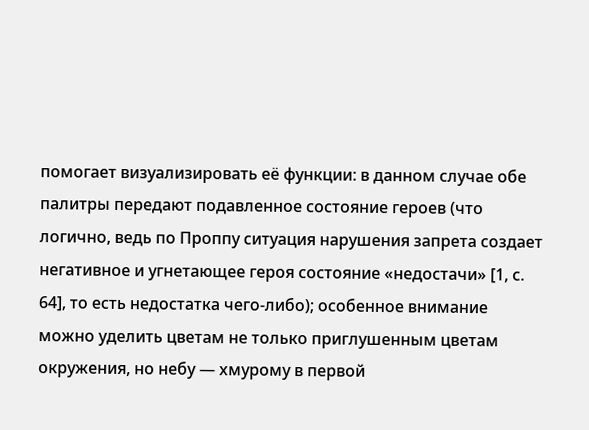помогает визуализировать её функции: в данном случае обе палитры передают подавленное состояние героев (что логично, ведь по Проппу ситуация нарушения запрета создает негативное и угнетающее героя состояние «недостачи» [1, с. 64], то есть недостатка чего-либо); особенное внимание можно уделить цветам не только приглушенным цветам окружения, но небу — хмурому в первой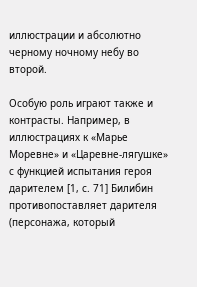иллюстрации и абсолютно черному ночному небу во второй.

Особую роль играют также и контрасты. Например, в иллюстрациях к «Марье Моревне» и «Царевне-лягушке» с функцией испытания героя дарителем [1, с. 71] Билибин противопоставляет дарителя (персонажа, который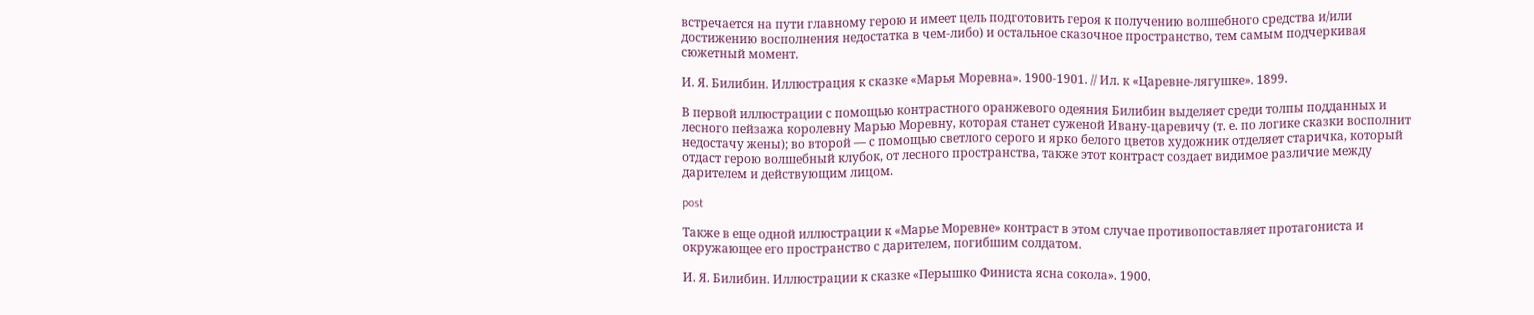встречается на пути главному герою и имеет цель подготовить героя к получению волшебного средства и/или достижению восполнения недостатка в чем-либо) и остальное сказочное пространство, тем самым подчеркивая сюжетный момент.

И. Я. Билибин. Иллюстрация к сказке «Марья Моревна». 1900-1901. // Ил. к «Царевне-лягушке». 1899.

В первой иллюстрации с помощью контрастного оранжевого одеяния Билибин выделяет среди толпы подданных и лесного пейзажа королевну Марью Моревну, которая станет суженой Ивану-царевичу (т. е. по логике сказки восполнит недостачу жены); во второй — с помощью светлого серого и ярко белого цветов художник отделяет старичка, который отдаст герою волшебный клубок, от лесного пространства, также этот контраст создает видимое различие между дарителем и действующим лицом.

post

Также в еще одной иллюстрации к «Марье Моревне» контраст в этом случае противопоставляет протагониста и окружающее его пространство с дарителем, погибшим солдатом.

И. Я. Билибин. Иллюстрации к сказке «Перышко Финиста ясна сокола». 1900.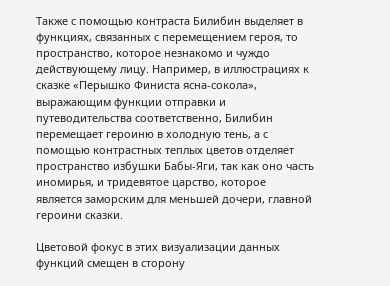Также с помощью контраста Билибин выделяет в функциях, связанных с перемещением героя, то пространство, которое незнакомо и чуждо действующему лицу. Например, в иллюстрациях к сказке «Перышко Финиста ясна-сокола», выражающим функции отправки и путеводительства соответственно, Билибин перемещает героиню в холодную тень, а с помощью контрастных теплых цветов отделяет пространство избушки Бабы-Яги, так как оно часть иномирья, и тридевятое царство, которое является заморским для меньшей дочери, главной героини сказки.

Цветовой фокус в этих визуализации данных функций смещен в сторону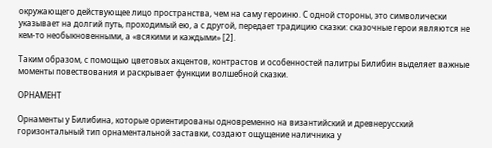окружающего действующее лицо пространства, чем на саму героиню. С одной стороны, это символически указывает на долгий путь, проходимый ею, а с другой, передает традицию сказки: сказочные герои являются не кем-то необыкновенными, а «всякими и каждыми» [2].

Таким образом, с помощью цветовых акцентов, контрастов и особенностей палитры Билибин выделяет важные моменты повествования и раскрывает функции волшебной сказки.

ОРНАМЕНТ

Орнаменты у Билибина, которые ориентированы одновременно на византийский и древнерусский горизонтальный тип орнаментальной заставки, создают ощущение наличника у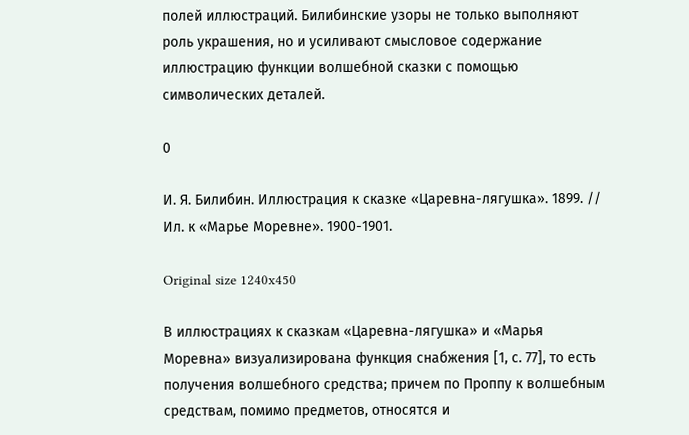полей иллюстраций. Билибинские узоры не только выполняют роль украшения, но и усиливают смысловое содержание иллюстрацию функции волшебной сказки с помощью символических деталей.

0

И. Я. Билибин. Иллюстрация к сказке «Царевна-лягушка». 1899. // Ил. к «Марье Моревне». 1900-1901.

Original size 1240x450

В иллюстрациях к сказкам «Царевна-лягушка» и «Марья Моревна» визуализирована функция снабжения [1, с. 77], то есть получения волшебного средства; причем по Проппу к волшебным средствам, помимо предметов, относятся и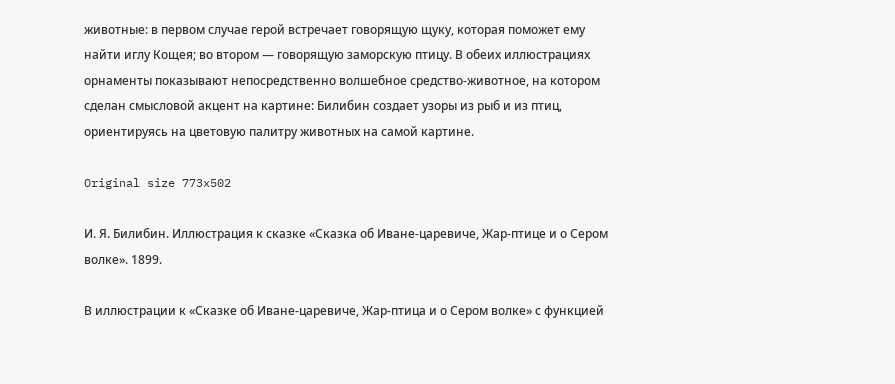животные: в первом случае герой встречает говорящую щуку, которая поможет ему найти иглу Кощея; во втором — говорящую заморскую птицу. В обеих иллюстрациях орнаменты показывают непосредственно волшебное средство-животное, на котором сделан смысловой акцент на картине: Билибин создает узоры из рыб и из птиц, ориентируясь на цветовую палитру животных на самой картине.

Original size 773x502

И. Я. Билибин. Иллюстрация к сказке «Сказка об Иване-царевиче, Жар-птице и о Сером волке». 1899.

В иллюстрации к «Сказке об Иване-царевиче, Жар-птица и о Сером волке» с функцией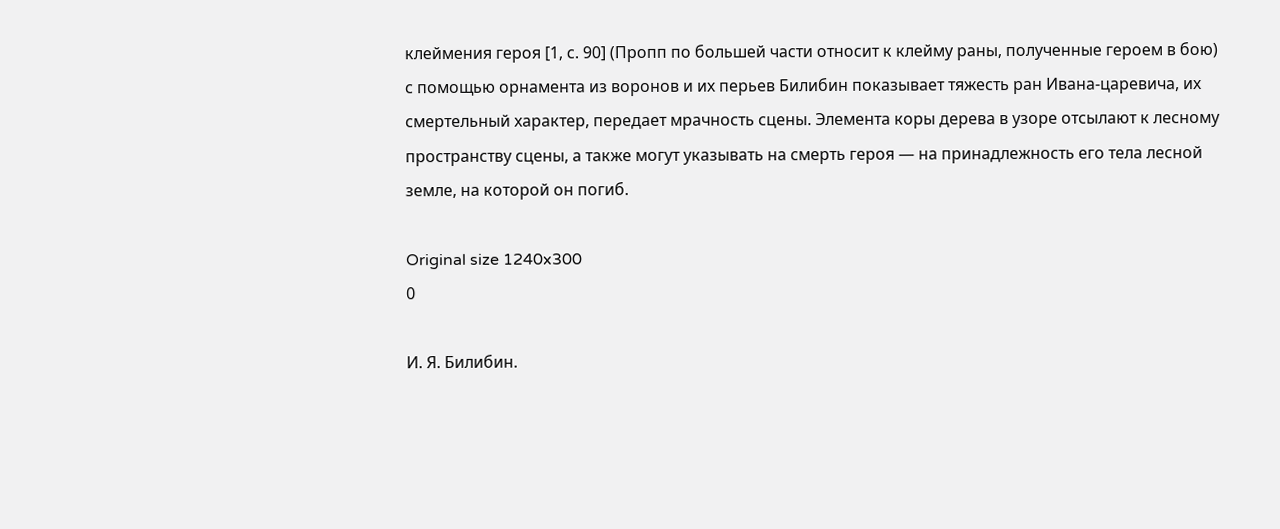клеймения героя [1, с. 90] (Пропп по большей части относит к клейму раны, полученные героем в бою) с помощью орнамента из воронов и их перьев Билибин показывает тяжесть ран Ивана-царевича, их смертельный характер, передает мрачность сцены. Элемента коры дерева в узоре отсылают к лесному пространству сцены, а также могут указывать на смерть героя — на принадлежность его тела лесной земле, на которой он погиб.

Original size 1240x300
0

И. Я. Билибин.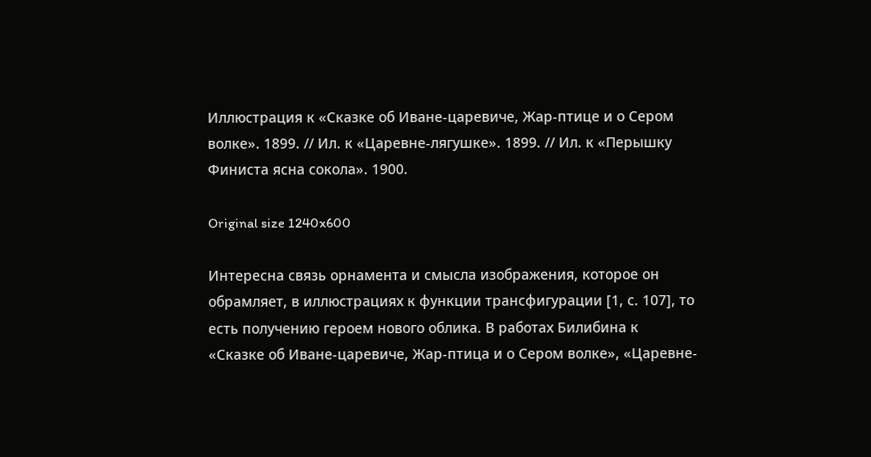Иллюстрация к «Сказке об Иване-царевиче, Жар-птице и о Сером волке». 1899. // Ил. к «Царевне-лягушке». 1899. // Ил. к «Перышку Финиста ясна сокола». 1900.

Original size 1240x600

Интересна связь орнамента и смысла изображения, которое он обрамляет, в иллюстрациях к функции трансфигурации [1, с. 107], то есть получению героем нового облика. В работах Билибина к «Сказке об Иване-царевиче, Жар-птица и о Сером волке», «Царевне-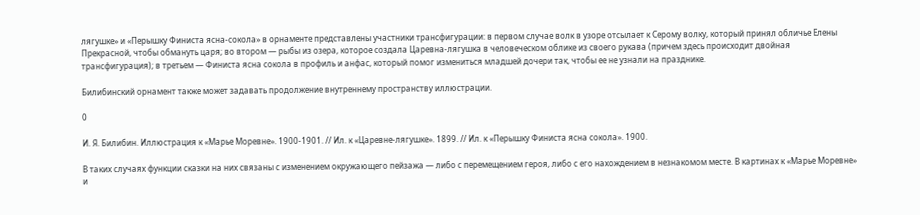лягушке» и «Перышку Финиста ясна-сокола» в орнаменте представлены участники трансфигурации: в первом случае волк в узоре отсылает к Серому волку, который принял обличье Елены Прекрасной, чтобы обмануть царя; во втором — рыбы из озера, которое создала Царевна-лягушка в человеческом облике из своего рукава (причем здесь происходит двойная трансфигурация); в третьем — Финиста ясна сокола в профиль и анфас, который помог измениться младшей дочери так, чтобы ее не узнали на празднике.

Билибинский орнамент также может задавать продолжение внутреннему пространству иллюстрации.

0

И. Я. Билибин. Иллюстрация к «Марье Моревне». 1900-1901. // Ил. к «Царевне-лягушке». 1899. // Ил. к «Перышку Финиста ясна сокола». 1900.

В таких случаях функции сказки на них связаны с изменением окружающего пейзажа — либо с перемещением героя, либо с его нахождением в незнакомом месте. В картинах к «Марье Моревне» и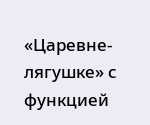«Царевне-лягушке» с функцией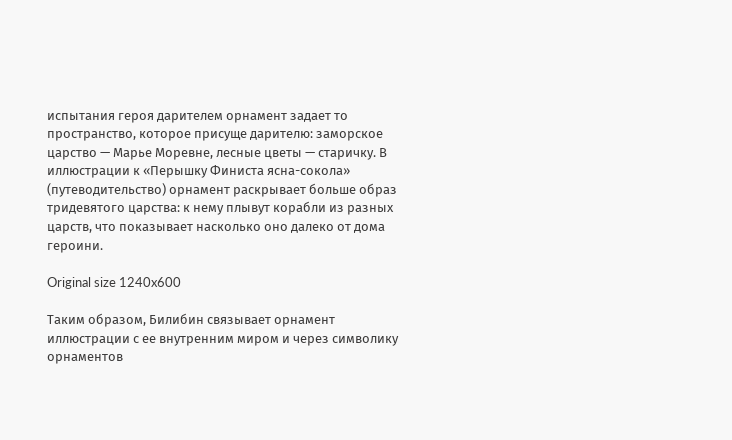испытания героя дарителем орнамент задает то пространство, которое присуще дарителю: заморское царство — Марье Моревне, лесные цветы — старичку. В иллюстрации к «Перышку Финиста ясна-сокола» (путеводительство) орнамент раскрывает больше образ тридевятого царства: к нему плывут корабли из разных царств, что показывает насколько оно далеко от дома героини.

Original size 1240x600

Таким образом, Билибин связывает орнамент иллюстрации с ее внутренним миром и через символику орнаментов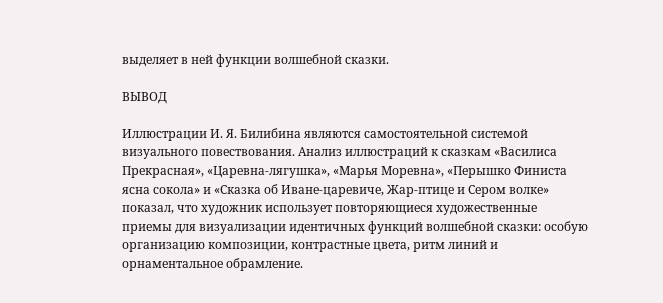выделяет в ней функции волшебной сказки.

ВЫВОД

Иллюстрации И. Я. Билибина являются самостоятельной системой визуального повествования. Анализ иллюстраций к сказкам «Василиса Прекрасная», «Царевна-лягушка», «Марья Моревна», «Перышко Финиста ясна сокола» и «Сказка об Иване-царевиче, Жар-птице и Сером волке» показал, что художник использует повторяющиеся художественные приемы для визуализации идентичных функций волшебной сказки: особую организацию композиции, контрастные цвета, ритм линий и орнаментальное обрамление.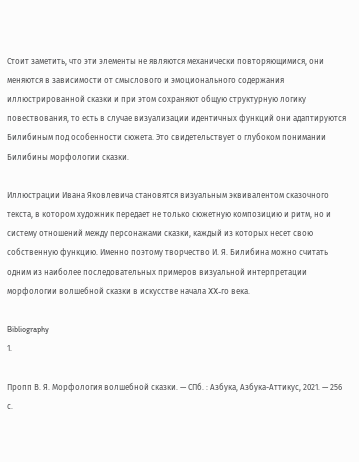Стоит заметить, что эти элементы не являются механически повторяющимися, они меняются в зависимости от смыслового и эмоционального содержания иллюстрированной сказки и при этом сохраняют общую структурную логику повествования, то есть в случае визуализации идентичных функций они адаптируются Билибиным под особенности сюжета. Это свидетельствует о глубоком понимании Билибины морфологии сказки.

Иллюстрации Ивана Яковлевича становятся визуальным эквивалентом сказочного текста, в котором художник передает не только сюжетную композицию и ритм, но и систему отношений между персонажами сказки, каждый из которых несет свою собственную функцию. Именно поэтому творчество И. Я. Билибина можно считать одним из наиболее последовательных примеров визуальной интерпретации морфологии волшебной сказки в искусстве начала XX-го века.

Bibliography
1.

Пропп В. Я. Морфология волшебной сказки. — СПб. : Азбука, Азбука-Аттикус, 2021. — 256 с.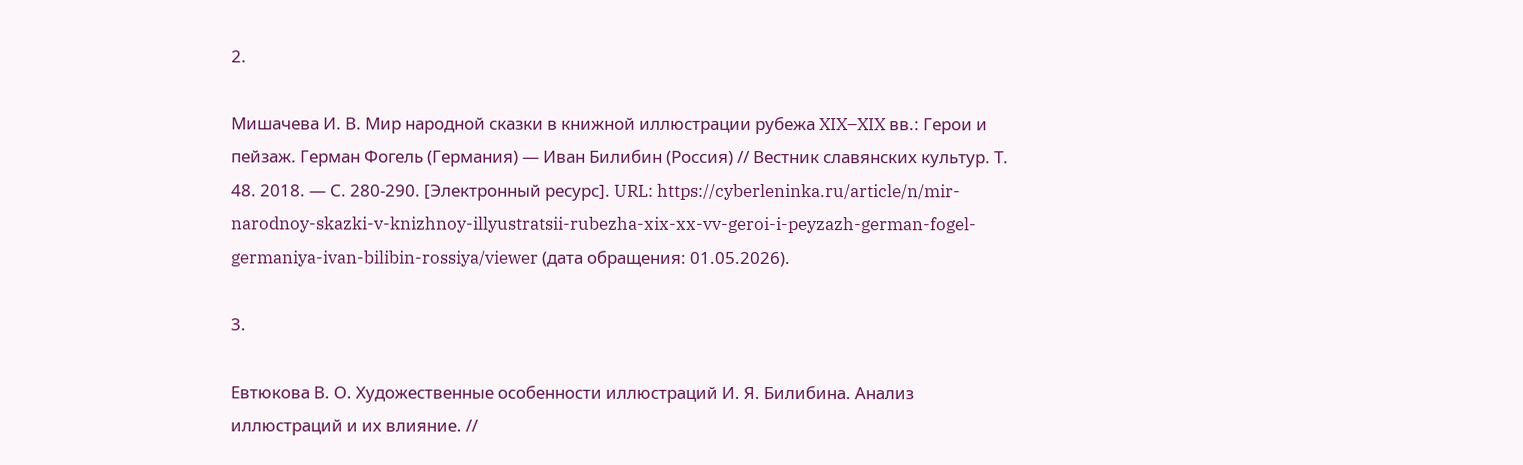2.

Мишачева И. В. Мир народной сказки в книжной иллюстрации рубежа XIX–XIX вв.: Герои и пейзаж. Герман Фогель (Германия) — Иван Билибин (Россия) // Вестник славянских культур. Т. 48. 2018. — С. 280-290. [Электронный ресурс]. URL: https://cyberleninka.ru/article/n/mir-narodnoy-skazki-v-knizhnoy-illyustratsii-rubezha-xix-xx-vv-geroi-i-peyzazh-german-fogel-germaniya-ivan-bilibin-rossiya/viewer (дата обращения: 01.05.2026).

3.

Евтюкова В. О. Художественные особенности иллюстраций И. Я. Билибина. Анализ иллюстраций и их влияние. //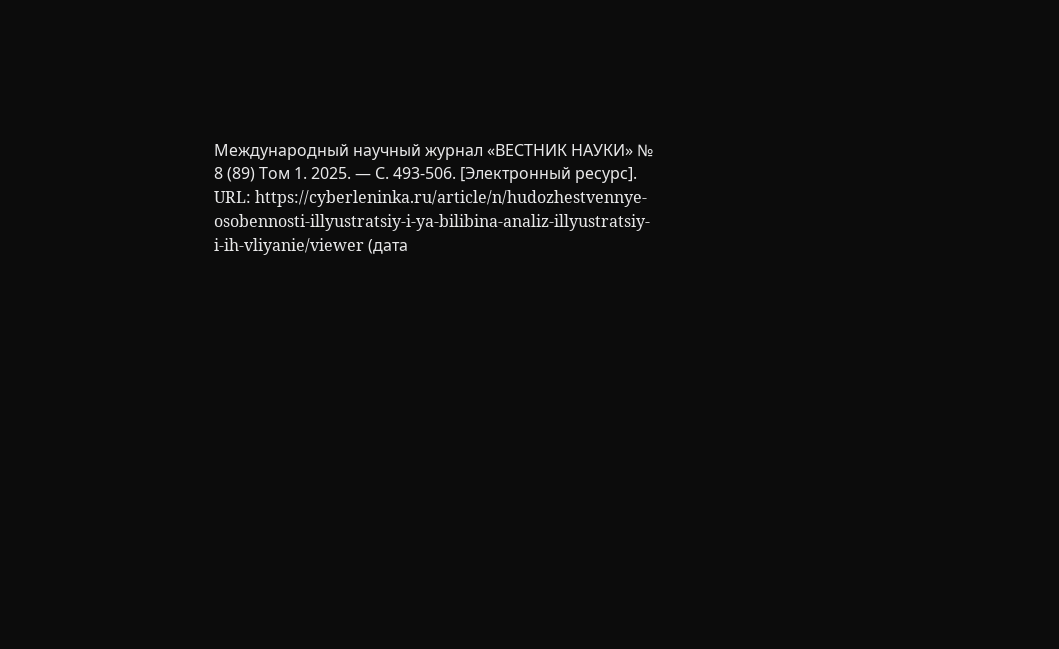Международный научный журнал «ВЕСТНИК НАУКИ» № 8 (89) Том 1. 2025. — С. 493-506. [Электронный ресурс]. URL: https://cyberleninka.ru/article/n/hudozhestvennye-osobennosti-illyustratsiy-i-ya-bilibina-analiz-illyustratsiy-i-ih-vliyanie/viewer (дата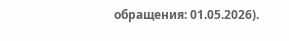обращения: 01.05.2026).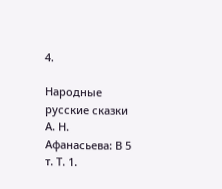4.

Народные русские сказки А. Н. Афанасьева: В 5 т. Т. 1.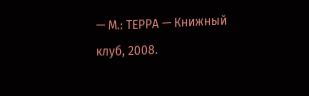— М.: ТЕРРА — Книжный клуб, 2008.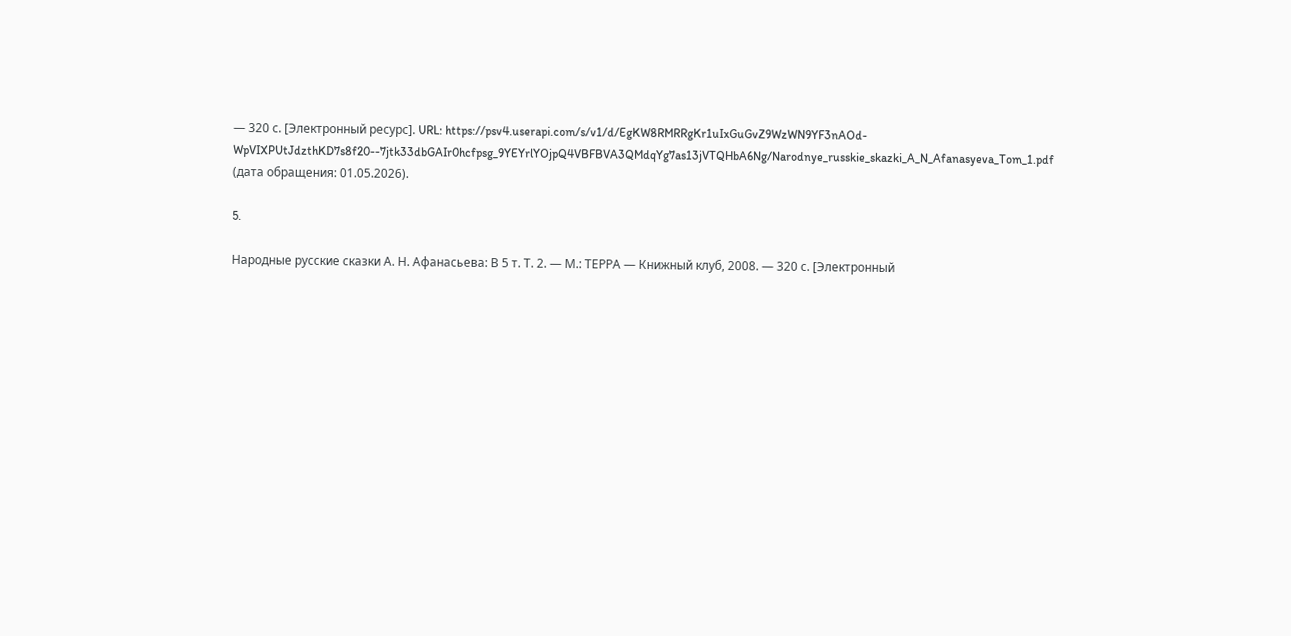— 320 с. [Электронный ресурс]. URL: https://psv4.userapi.com/s/v1/d/EgKW8RMRRgKr1uIxGuGvZ9WzWN9YF3nAOd-WpVIXPUtJdzthKD7s8f20--7jtk33dbGAIr0hcfpsg_9YEYrlYOjpQ4VBFBVA3QMdqYg7as13jVTQHbA6Ng/Narodnye_russkie_skazki_A_N_Afanasyeva_Tom_1.pdf (дата обращения: 01.05.2026).

5.

Народные русские сказки А. Н. Афанасьева: В 5 т. Т. 2. — М.: ТЕРРА — Книжный клуб, 2008. — 320 с. [Электронный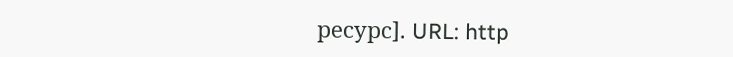ресурс]. URL: http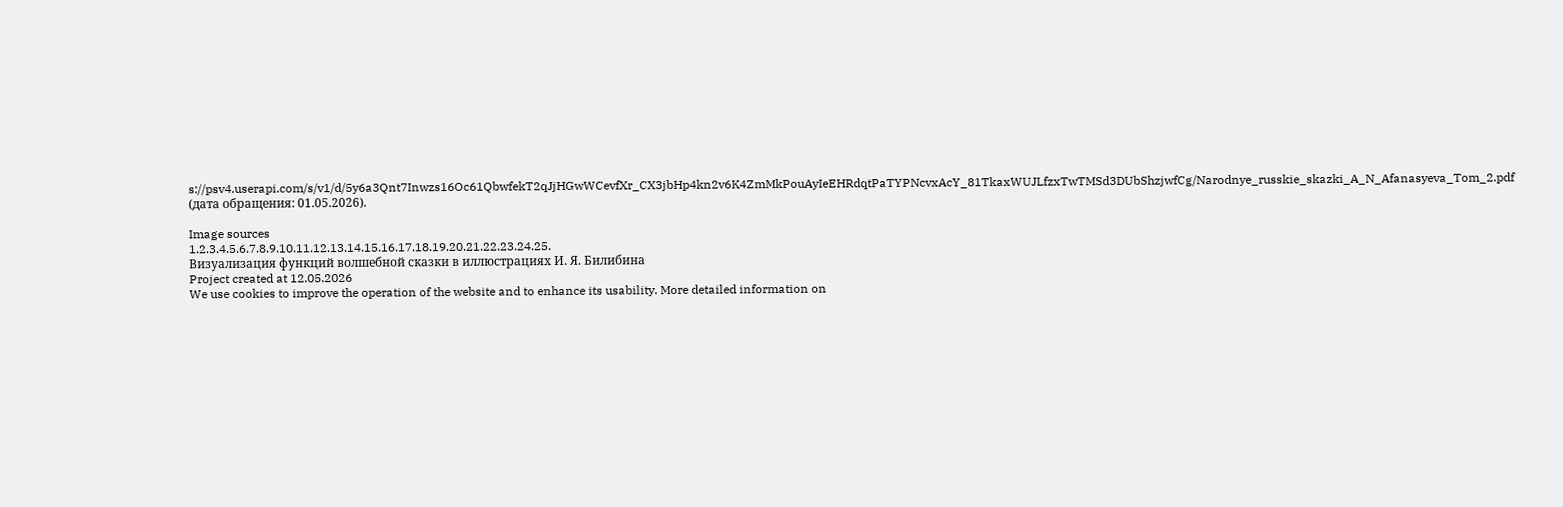s://psv4.userapi.com/s/v1/d/5y6a3Qnt7Inwzs16Oc61QbwfekT2qJjHGwWCevfXr_CX3jbHp4kn2v6K4ZmMkPouAyIeEHRdqtPaTYPNcvxAcY_81TkaxWUJLfzxTwTMSd3DUbShzjwfCg/Narodnye_russkie_skazki_A_N_Afanasyeva_Tom_2.pdf (дата обращения: 01.05.2026).

Image sources
1.2.3.4.5.6.7.8.9.10.11.12.13.14.15.16.17.18.19.20.21.22.23.24.25.
Визуализация функций волшебной сказки в иллюстрациях И. Я. Билибина
Project created at 12.05.2026
We use cookies to improve the operation of the website and to enhance its usability. More detailed information on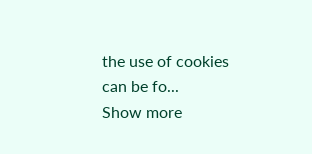the use of cookies can be fo...
Show more